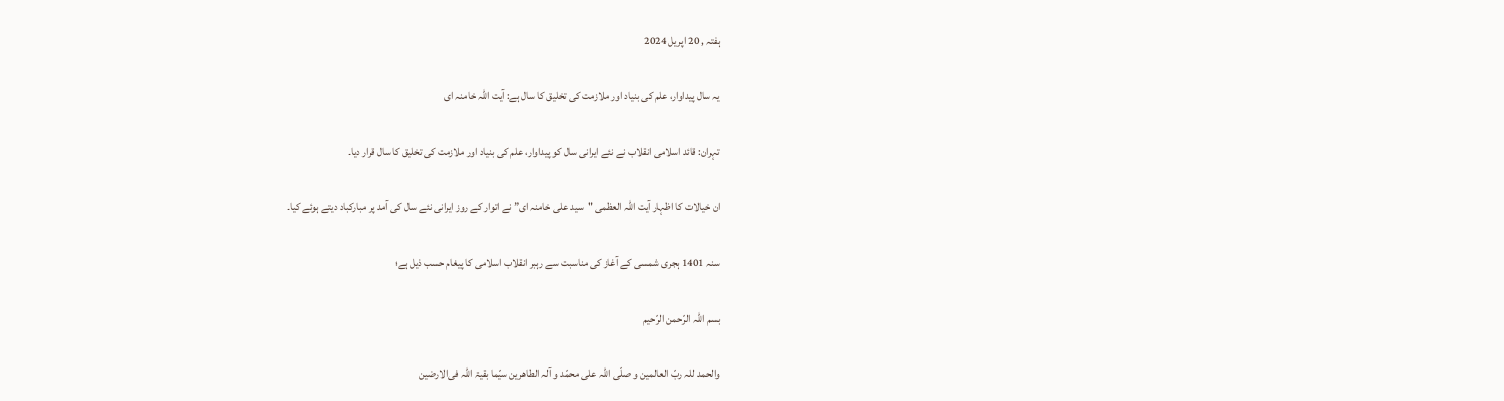ہفتہ , 20 اپریل 2024

یہ سال پیداوار، علم کی بنیاد اور ملازمت کی تخلیق کا سال ہے: آیت اللہ خامنہ ای

تہران: قائد اسلامی انقلاب نے نئے ایرانی سال کو پیداوار، علم کی بنیاد اور ملازمت کی تخلیق کا سال قرار دیا۔

ان خیالات کا اظہار آیت اللہ العظمی "سید علی خامنہ ای” نے اتوار کے روز ایرانی نئے سال کی آمد پر مبارکباد دیتے ہوئے کیا۔

سنہ 1401 ہجری شمسی کے آغاز کی مناسبت سے رہبر انقلاب اسلامی کا پیغام حسب ذیل ہے؛

بسم اللّہ الرّحمن الرّحیم

والحمد للہ ربّ العالمین و صلّی اللّہ علی محمّد و آلہ الطاھرین سیّما بقیۃ اللہ فی‌الارضین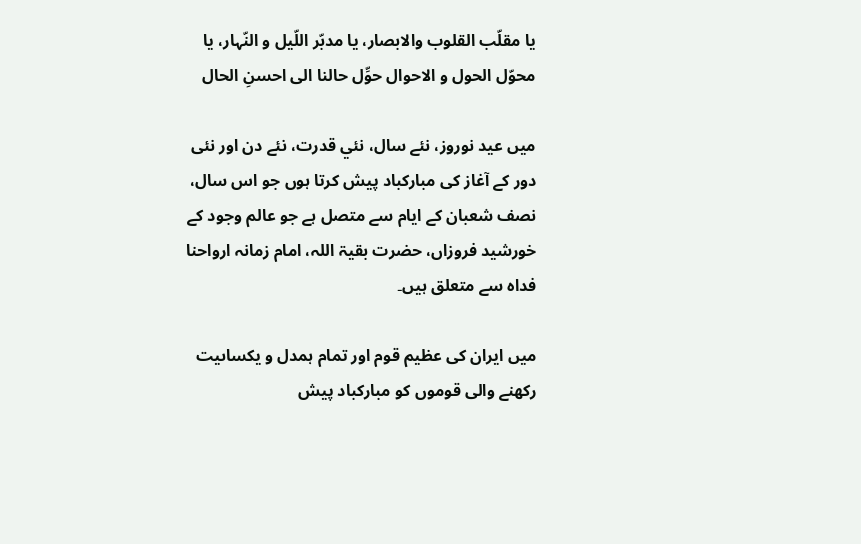یا مقلّب القلوب والابصار، یا مدبّر اللّیل و النّہار، یا محوّل الحول و الاحوال حوِّل حالنا الی احسنِ الحال

میں عید نوروز، نئے سال، نئي قدرت، نئے دن اور نئی دور کے آغاز کی مبارکباد پیش کرتا ہوں جو اس سال، نصف شعبان کے ایام سے متصل ہے جو عالم وجود کے خورشید فروزاں، حضرت بقیۃ اللہ، امام زمانہ ارواحنا فداہ سے متعلق ہیں۔

میں ایران کی عظیم قوم اور تمام ہمدل و یکساںیت رکھنے والی قوموں کو مبارکباد پیش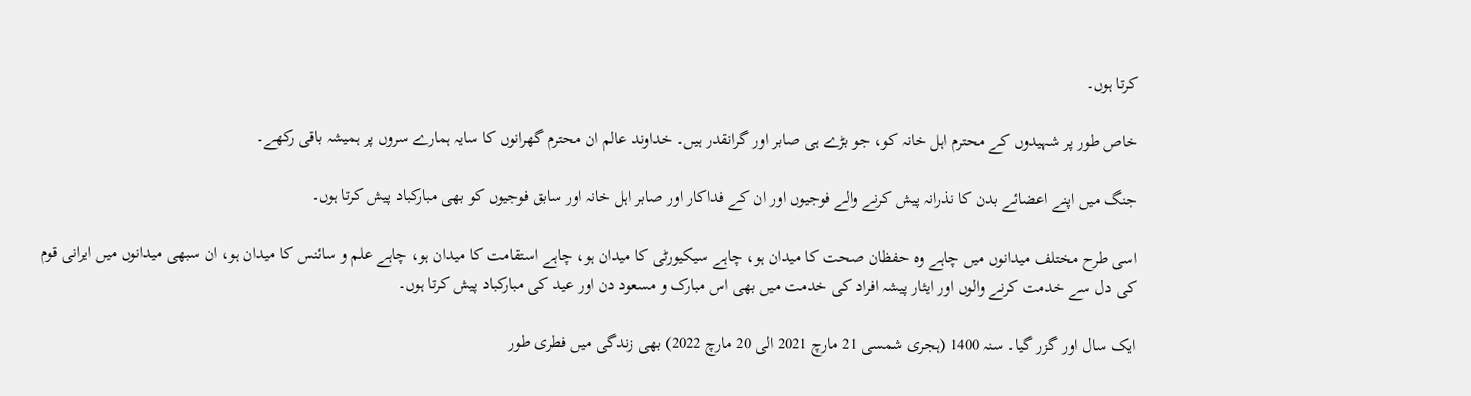کرتا ہوں۔

خاص طور پر شہیدوں کے محترم اہل خانہ کو، جو بڑے ہی صابر اور گرانقدر ہیں۔ خداوند عالم ان محترم گھرانوں کا سایہ ہمارے سروں پر ہمیشہ باقی رکھے۔

جنگ میں اپنے اعضائے بدن کا نذرانہ پیش کرنے والے فوجیوں اور ان کے فداکار اور صابر اہل خانہ اور سابق فوجیوں کو بھی مبارکباد پیش کرتا ہوں۔

اسی طرح مختلف میدانوں میں چاہے وہ حفظان صحت کا میدان ہو، چاہے سیکیورٹی کا میدان ہو، چاہے استقامت کا میدان ہو، چاہے علم و سائنس کا میدان ہو، ان سبھی میدانوں میں ایرانی قوم کی دل سے خدمت کرنے والوں اور ایثار پیشہ افراد کی خدمت میں بھی اس مبارک و مسعود دن اور عید کی مبارکباد پیش کرتا ہوں۔

ایک سال اور گزر گيا۔ سنہ 1400 (ہجری شمسی 21 مارچ 2021 الی 20 مارچ 2022) بھی زندگی میں فطری طور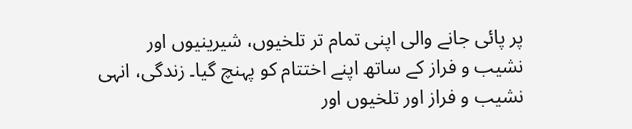پر پائی جانے والی اپنی تمام تر تلخیوں، شیرینیوں اور نشیب و فراز کے ساتھ اپنے اختتام کو پہنچ گيا۔ زندگی، انہی نشیب و فراز اور تلخیوں اور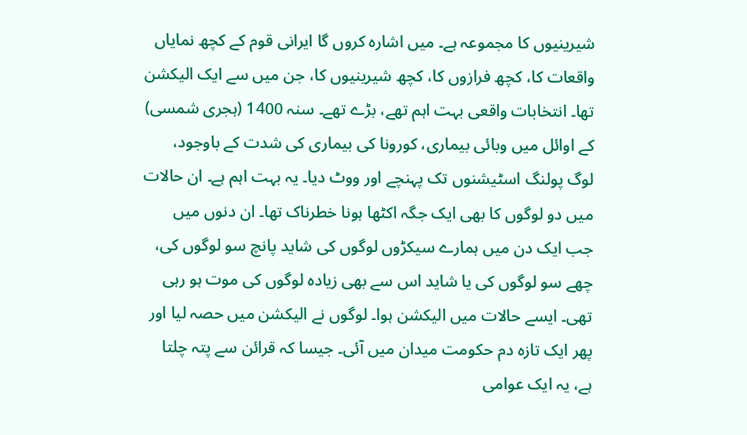شیرینیوں کا مجموعہ ہے۔ میں اشارہ کروں گا ایرانی قوم کے کچھ نمایاں واقعات کا، کچھ فرازوں کا، کچھ شیرینیوں کا، جن میں سے ایک الیکشن تھا۔ انتخابات واقعی بہت اہم تھے، بڑے تھے۔ سنہ 1400 (ہجری شمسی) کے اوائل میں وبائی بیماری، کورونا کی بیماری کی شدت کے باوجود، لوگ پولنگ اسٹیشنوں تک پہنچے اور ووٹ دیا۔ یہ بہت اہم ہے۔ ان حالات میں دو لوگوں کا بھی ایک جگہ اکٹھا ہونا خطرناک تھا۔ ان دنوں میں جب ایک دن میں ہمارے سیکڑوں لوگوں کی شاید پانچ سو لوگوں کی، چھے سو لوگوں کی یا شاید اس سے بھی زیادہ لوگوں کی موت ہو رہی تھی۔ ایسے حالات میں الیکشن ہوا۔ لوگوں نے الیکشن میں حصہ لیا اور پھر ایک تازہ دم حکومت میدان میں آئی۔ جیسا کہ قرائن سے پتہ چلتا ہے، یہ ایک عوامی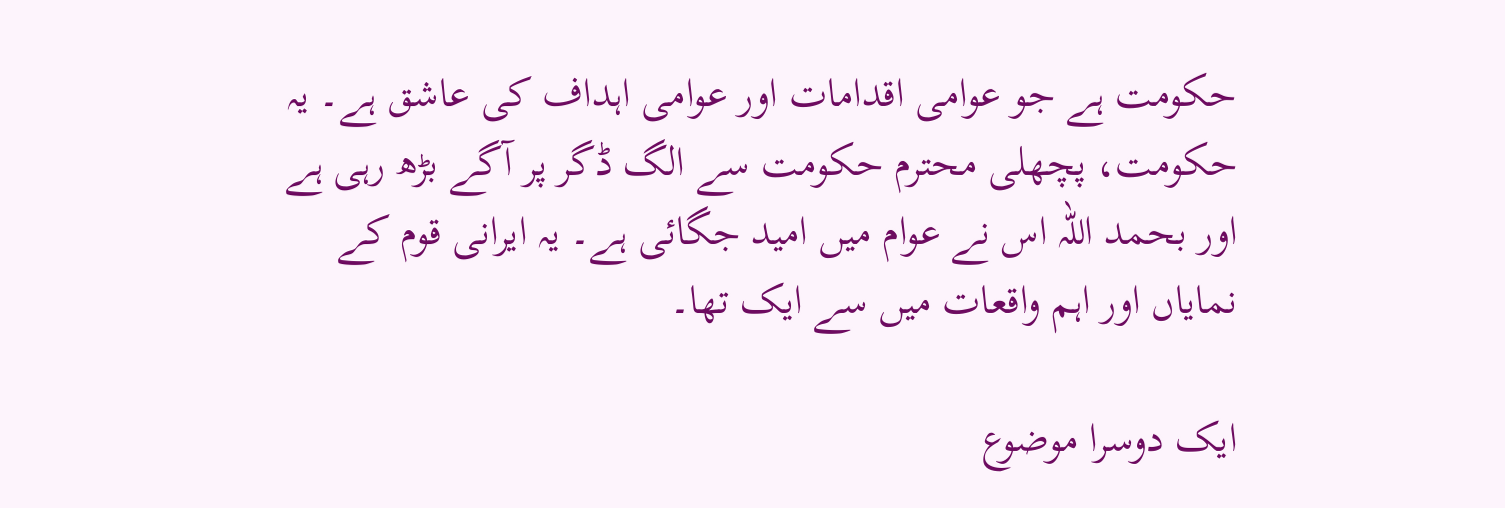حکومت ہے جو عوامی اقدامات اور عوامی اہداف کی عاشق ہے۔ یہ حکومت، پچھلی محترم حکومت سے الگ ڈگر پر آگے بڑھ رہی ہے اور بحمد اللہ اس نے عوام میں امید جگائی ہے۔ یہ ایرانی قوم کے نمایاں اور اہم واقعات میں سے ایک تھا۔

ایک دوسرا موضوع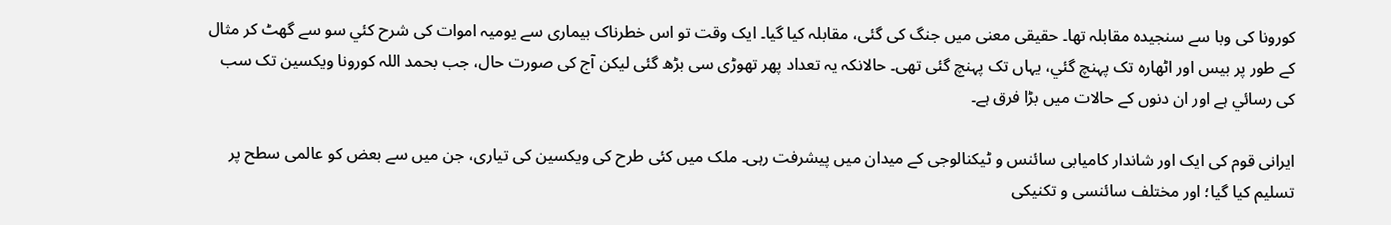کورونا کی وبا سے سنجیدہ مقابلہ تھا۔ حقیقی معنی میں جنگ کی گئی، مقابلہ کیا گيا۔ ایک وقت تو اس خطرناک بیماری سے یومیہ اموات کی شرح کئي سو سے گھٹ کر مثال کے طور پر بیس اور اٹھارہ تک پہنچ گئي، یہاں تک پہنچ گئی تھی۔ حالانکہ یہ تعداد پھر تھوڑی سی بڑھ گئی لیکن آج کی صورت حال، جب بحمد اللہ کورونا ویکسین تک سب کی رسائي ہے اور ان دنوں کے حالات میں بڑا فرق ہے۔

ایرانی قوم کی ایک اور شاندار کامیابی سائنس و ٹیکنالوجی کے میدان میں پیشرفت رہی۔ ملک میں کئی طرح کی ویکسین کی تیاری، جن میں سے بعض کو عالمی سطح پر تسلیم کیا گيا؛ اور مختلف سائنسی و تکنیکی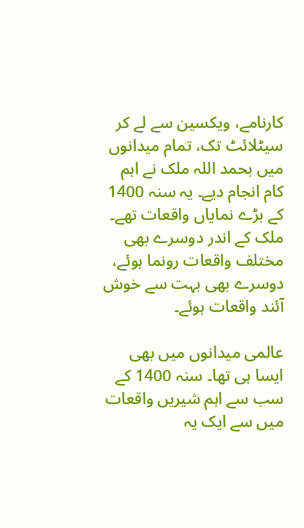کارنامے، ویکسین سے لے کر سیٹلائٹ تک، تمام میدانوں میں بحمد اللہ ملک نے اہم کام انجام دیے۔ یہ سنہ 1400 کے بڑے نمایاں واقعات تھے۔ ملک کے اندر دوسرے بھی مختلف واقعات رونما ہوئے، دوسرے بھی بہت سے خوش آئند واقعات ہوئے۔

عالمی میدانوں میں بھی ایسا ہی تھا۔ سنہ 1400 کے سب سے اہم شیریں واقعات میں سے ایک یہ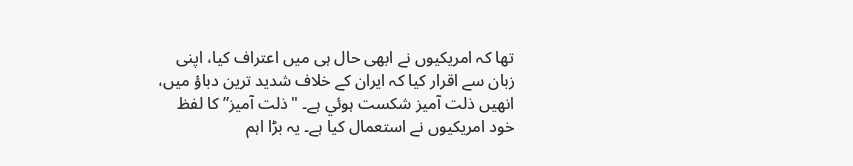تھا کہ امریکیوں نے ابھی حال ہی میں اعتراف کیا، اپنی زبان سے اقرار کیا کہ ایران کے خلاف شدید ترین دباؤ میں، انھیں ذلت آمیز شکست ہوئي ہے۔ "ذلت آمیز” کا لفظ خود امریکیوں نے استعمال کیا ہے۔ یہ بڑا اہم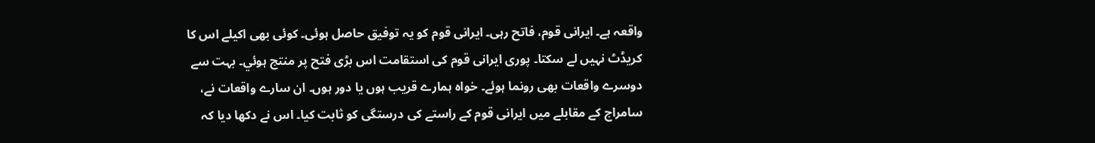واقعہ ہے۔ ایرانی قوم، فاتح رہی۔ ایرانی قوم کو یہ توفیق حاصل ہوئی۔ کوئی بھی اکیلے اس کا کریڈٹ نہیں لے سکتا۔ پوری ایرانی قوم کی استقامت اس بڑی فتح پر منتج ہوئي۔ بہت سے دوسرے واقعات بھی رونما ہوئے۔ خواہ ہمارے قریب ہوں یا دور ہوں۔ ان سارے واقعات نے، سامراج کے مقابلے میں ایرانی قوم کے راستے کی درستگی کو ثابت کیا۔ اس نے دکھا دیا کہ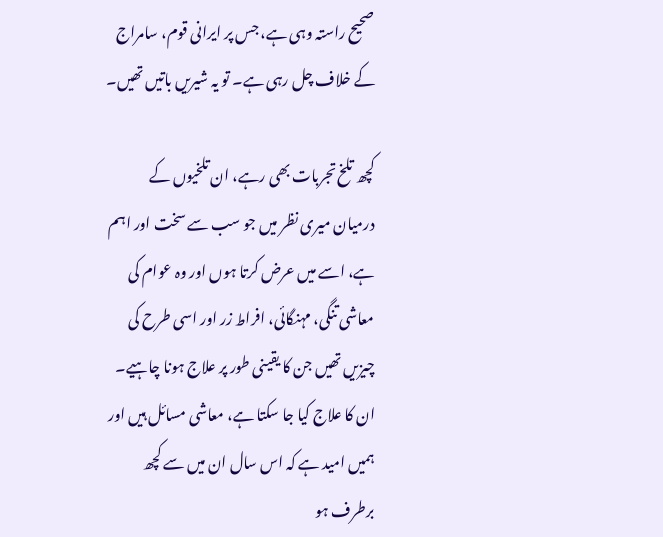صحیح راستہ وہی ہے، جس پر ایرانی قوم، سامراج کے خلاف چل رہی ہے۔ تو یہ شیریں باتیں تھیں۔

کچھ تلخ تجربات بھی رہے، ان تلخیوں کے درمیان میری نظر میں جو سب سے سخت اور اہم ہے، اسے میں عرض کرتا ہوں اور وہ عوام کی معاشی تنگی، مہنگائی، افراط زر اور اسی طرح کی چیزیں تھیں جن کا یقینی طور پر علاج ہونا چاہیے۔ ان کا علاج کیا جا سکتا ہے، معاشی مسائل ہیں اور ہمیں امید ہے کہ اس سال ان میں سے کچھ برطرف ہو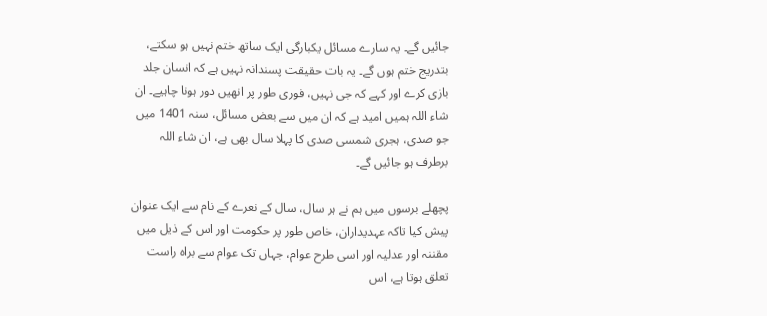جائيں گے۔ یہ سارے مسائل یکبارگی ایک ساتھ ختم نہیں ہو سکتے، بتدریج ختم ہوں گے۔ یہ بات حقیقت پسندانہ نہیں ہے کہ انسان جلد بازی کرے اور کہے کہ جی نہیں، فوری طور پر انھیں دور ہونا چاہیے۔ ان شاء اللہ ہمیں امید ہے کہ ان میں سے بعض مسائل، سنہ 1401 میں جو صدی، ہجری شمسی صدی کا پہلا سال بھی ہے، ان شاء اللہ برطرف ہو جائيں گے۔

پچھلے برسوں میں ہم نے ہر سال، سال کے نعرے کے نام سے ایک عنوان پیش کیا تاکہ عہدیداران، خاص طور پر حکومت اور اس کے ذیل میں مقننہ اور عدلیہ اور اسی طرح عوام، جہاں تک عوام سے براہ راست تعلق ہوتا ہے، اس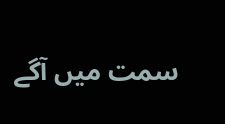سمت میں آگے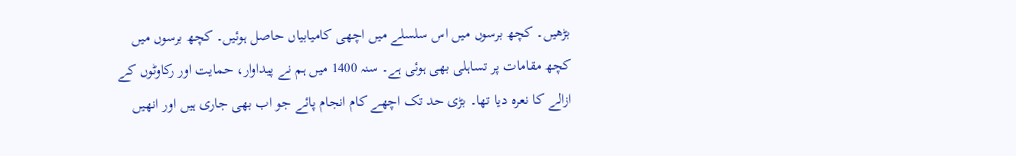بڑھیں۔ کچھ برسوں میں اس سلسلے میں اچھی کامیابیاں حاصل ہوئيں۔ کچھ برسوں میں کچھ مقامات پر تساہلی بھی ہوئی ہے۔ سنہ 1400 میں ہم نے پیداوار، حمایت اور رکاوٹوں کے ازالے کا نعرہ دیا تھا۔ بڑی حد تک اچھے کام انجام پائے جو اب بھی جاری ہیں اور انھیں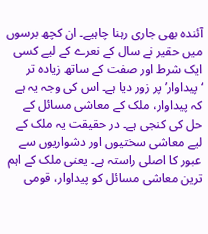آئندہ بھی جاری رہنا چاہیے۔ ان کچھ برسوں میں حقیر نے سال کے نعرے کے لیے کسی ایک شرط اور صفت کے ساتھ زیادہ تر ‘پیداوار’ پر زور دیا ہے۔ اس کی وجہ یہ ہے کہ پیداوار، ملک کے معاشی مسائل کے حل کی کنجی ہے۔ در حقیقت یہ ملک کے لیے معاشی سختیوں اور دشواریوں سے عبور کا اصلی راستہ ہے۔ یعنی ملک کے اہم ترین معاشی مسائل کو پیداوار، قومی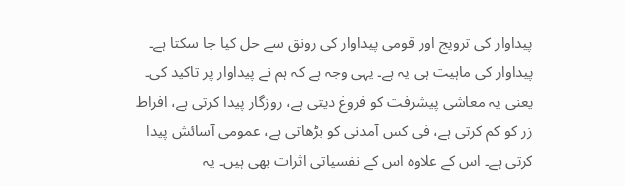پیداوار کی ترویج اور قومی پیداوار کی رونق سے حل کیا جا سکتا ہے۔ پیداوار کی ماہیت ہی یہ ہے۔ یہی وجہ ہے کہ ہم نے پیداوار پر تاکید کی۔ یعنی یہ معاشی پیشرفت کو فروغ دیتی ہے، روزگار پیدا کرتی ہے، افراط زر کو کم کرتی ہے، فی کس آمدنی کو بڑھاتی ہے، عمومی آسائش پیدا کرتی ہے۔ اس کے علاوہ اس کے نفسیاتی اثرات بھی ہیں۔ یہ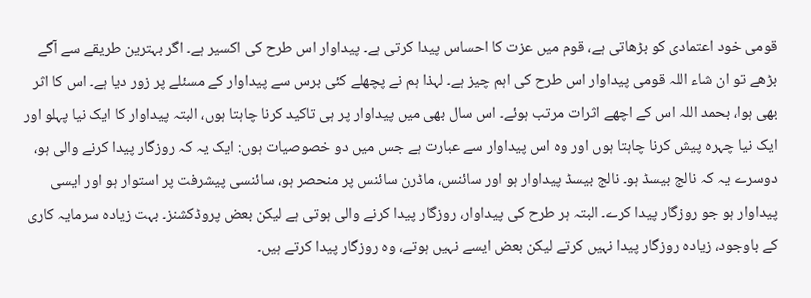قومی خود اعتمادی کو بڑھاتی ہے، قوم میں عزت کا احساس پیدا کرتی ہے۔ پیداوار اس طرح کی اکسیر ہے۔ اگر بہترین طریقے سے آگے بڑھے تو ان شاء اللہ قومی پیداوار اس طرح کی اہم چیز ہے۔ لہذا ہم نے پچھلے کئی برس سے پیداوار کے مسئلے پر زور دیا ہے۔ اس کا اثر بھی ہوا، بحمد اللہ اس کے اچھے اثرات مرتب ہوئے۔ اس سال بھی میں پیداوار پر ہی تاکید کرنا چاہتا ہوں، البتہ پیداوار کا ایک نیا پہلو اور ایک نیا چہرہ پیش کرنا چاہتا ہوں اور وہ اس پیداوار سے عبارت ہے جس میں دو خصوصیات ہوں: ایک یہ کہ روزگار پیدا کرنے والی ہو، دوسرے یہ کہ نالج بیسڈ ہو۔ نالج بیسڈ پیداوار ہو اور سائنس، ماڈرن سائنس پر منحصر ہو، سائنسی پیشرفت پر استوار ہو اور ایسی پیداوار ہو جو روزگار پیدا کرے۔ البتہ ہر طرح کی پیداوار، روزگار پیدا کرنے والی ہوتی ہے لیکن بعض پروڈکشنز۔ بہت زیادہ سرمایہ کاری کے باوجود، زیادہ روزگار پیدا نہیں کرتے لیکن بعض ایسے نہیں ہوتے، وہ روزگار پیدا کرتے ہیں۔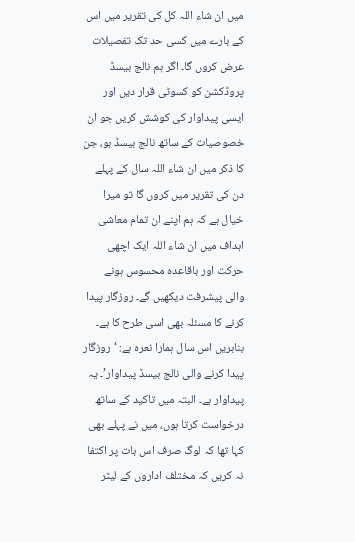میں ان شاء اللہ کل کی تقریر میں اس کے بارے میں کسی حد تک تفصیلات عرض کروں گا۔ اگر ہم نالج بیسڈ پروڈکشن کو کسوٹی قرار دیں اور ایسی پیداوار کی کوشش کریں جو ان خصوصیات کے ساتھ نالج بیسڈ ہو، جن کا ذکر میں ان شاء اللہ سال کے پہلے دن کی تقریر میں کروں گا تو میرا خیال ہے کہ ہم اپنے ان تمام معاشی اہداف میں ان شاء اللہ ایک اچھی حرکت اور باقاعدہ محسوس ہونے والی پیشرفت دیکھیں گے۔ روزگار پیدا کرنے کا مسئلہ بھی اسی طرح کا ہے۔ بنابریں اس سال ہمارا نعرہ ہے: ‘روزگار پیدا کرنے والی نالج بیسڈ پیداوار’۔ یہ پیداوار ہے۔ البتہ میں تاکید کے ساتھ درخواست کرتا ہوں، میں نے پہلے بھی کہا تھا کہ لوگ صرف اس بات پر اکتفا نہ کریں کہ مختلف اداروں کے لیٹر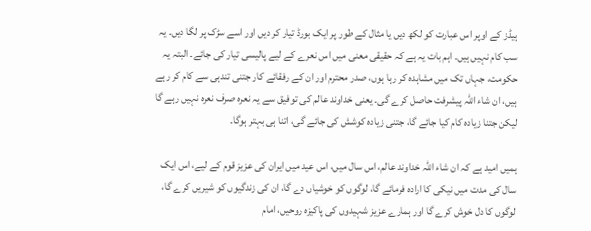ہیڈز کے اوپر اس عبارت کو لکھ دیں یا مثال کے طور پر ایک بورڈ تیار کر دیں اور اسے سڑک پر لگا دیں۔ یہ سب کام نہیں ہیں۔ اہم بات یہ ہے کہ حقیقی معنی میں اس نعرے کے لیے پالیسی تیار کی جائے۔ البتہ یہ حکومت، جہاں تک میں مشاہدہ کر رہا ہوں، صدر محترم اور ان کے رفقائے کار جتنی تندہی سے کام کر رہے ہیں، ان شاء اللہ پیشرفت حاصل کرے گی۔ یعنی خداوند عالم کی توفیق سے یہ نعرہ صرف نعرہ نہیں رہے گا لیکن جتنا زیادہ کام کیا جائے گا، جتنی زیادہ کوشش کی جائے گی، اتنا ہی بہتر ہوگا۔

ہمیں امید ہے کہ ان شاء اللہ خداوند عالم، اس سال میں، اس عید میں ایران کی عزیز قوم کے لیے، اس ایک سال کی مدت میں نیکی کا ارادہ فرمائے گا، لوگوں کو خوشیاں دے گا، ان کی زندگيوں کو شیریں کرے گا، لوگوں کا دل خوش کرے گا اور ہمارے عزیز شہیدوں کی پاکیزہ روحیں، امام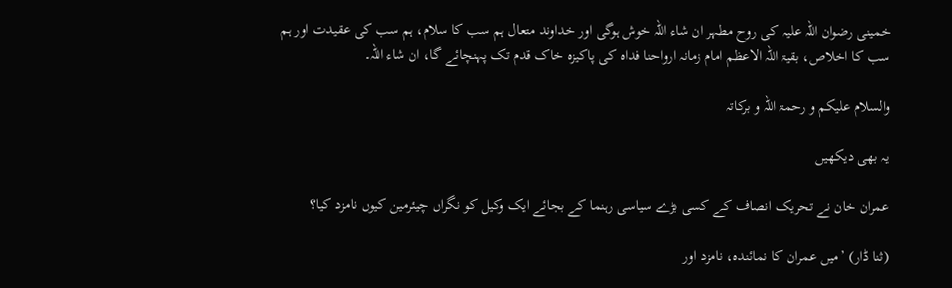خمینی رضوان اللہ علیہ کی روح مطہر ان شاء اللہ خوش ہوگی اور خداوند متعال ہم سب کا سلام، ہم سب کی عقیدت اور ہم سب کا اخلاص، بقیۃ اللہ الاعظم امام زمانہ ارواحنا فداہ کی پاکیزہ خاک قدم تک پہنچائے گا، ان شاء اللہ۔

والسلام علیکم و رحمۃ اللہ و برکاتہ

یہ بھی دیکھیں

عمران خان نے تحریک انصاف کے کسی بڑے سیاسی رہنما کے بجائے ایک وکیل کو نگراں چیئرمین کیوں نامزد کیا؟

(ثنا ڈار) ’میں عمران کا نمائندہ، نامزد اور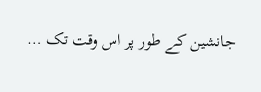جانشین کے طور پر اس وقت تک …